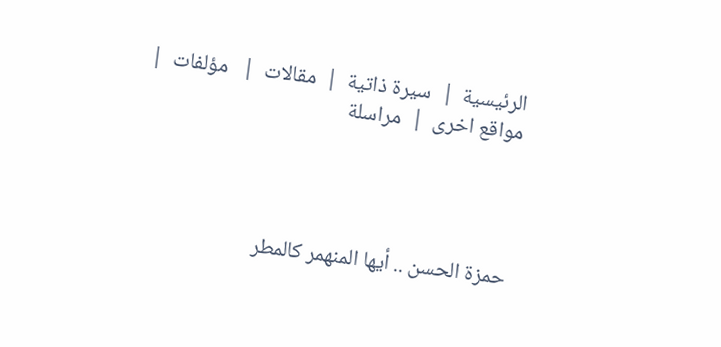الرئيسية  |  سيرة ذاتية  |  مقالات  |   مؤلفات  |  مواقع اخرى  |  مراسلة




حمزة الحسن .. أيها المنهمر كالمطر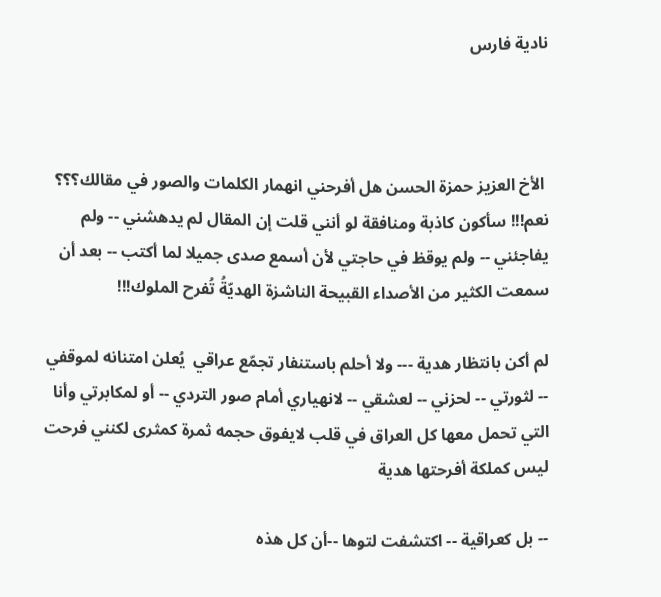نادية فارس



 الأخ العزيز حمزة الحسن هل أفرحني انهمار الكلمات والصور في مقالك؟؟؟ نعم!!! سأكون كاذبة ومنافقة لو أنني قلت إن المقال لم يدهشني -- ولم يفاجئني -- ولم يوقظ في حاجتي لأن أسمع صدى جميلا لما أكتب -- بعد أن سمعت الكثير من الأصداء القبيحة الناشزة الهديّةُ تُفرح الملوك!!!

لم أكن بانتظار هدية --- ولا أحلم باستنفار تجمّع عراقي  يُعلن امتنانه لموقفي -- لثورتي -- لحزني -- لعشقي -- لانهياري أمام صور التردي -- أو لمكابرتي وأنا التي تحمل معها كل العراق في قلب لايفوق حجمه ثمرة كمثرى لكنني فرحت ليس كملكة أفرحتها هدية

-- بل كعراقية -- اكتشفت لتوها --أن كل هذه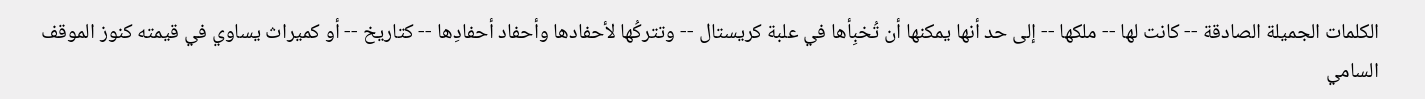الكلمات الجميلة الصادقة -- كانت لها -- ملكها -- إلى حد أنها يمكنها أن تُخبِأها في علبة كريستال -- وتتركُها لأحفادها وأحفاد أحفادِها -- كتاريخ -- أو كميراث يساوي في قيمته كنوز الموقف السامي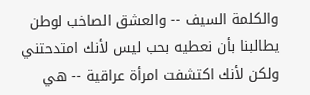والكلمة السيف -- والعشق الصاخب لوطن يطالبنا بأن نعطيه بحب ليس لأنك امتدحتني ولكن لأنك اكتشفت امرأة عراقية -- هي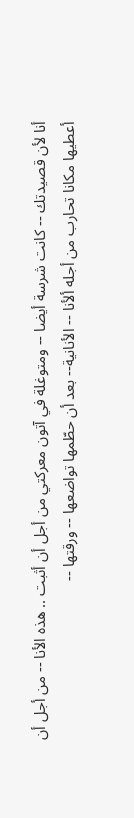أنا لأن قصيدتك -- كانت شرسة أيضا -- ومتوغلة في آتون معركتي من أجل أن أثبت .. هذه الأنا -- من أجل أن  أعطيها مكانا تحارب من أجله ألأنا -- الأنانية-- بعد أن حطّمها تواضعها -- ورقتها --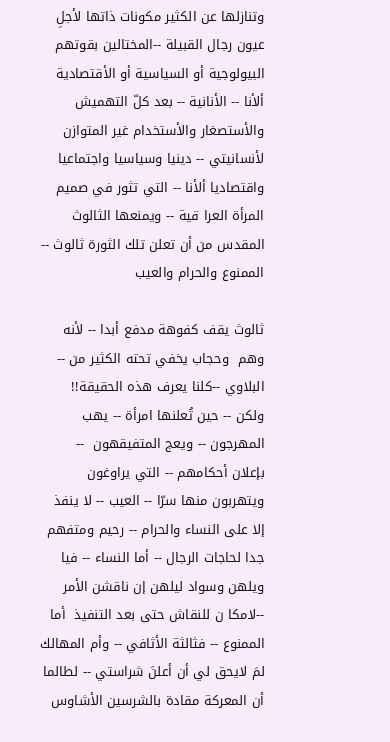وتنازلها عن الكثير مكونات ذاتها لأجلِ عيون رجال القبيلة --المختالين بقوتهم البيولوجية أو السياسية أو الأقتصادية ألأنا -- الأنانية -- بعد كلّ التهميش والأستصغار والأستخدام غير المتوازن لأنسانيتي -- دينيا وسياسيا واجتماعيا واقتصاديا ألأنا -- التي تثور في صميم المرأة العرا قية -- ويمنعها الثالوث المقدس من أن تعلن تلك الثورة ثالوث -- الممنوع والحرام والعيب

ثالوث يقف كفوهة مدفع أبدا -- لأنه وهم  وحجاب يخفي تحته الكثير من -- البلاوي --كلنا يعرف هذه الحقيقة!! ولكن -- حين تُعلنها امرأة -- يهب المهرجون -- ويعج المتفيقهون  -- بإعلان أحكامهم -- التي يراوغون ويتهربون منها سرّا -- العيب -- لا ينفذ إلا على النساء والحرام -- رحيم ومتفهم جدا لحاجات الرجال -- أما النساء -- فيا ويلهن وسواد ليلهن إن ناقشن الأمر --لامكا ن للنقاش حتى بعد التنفيذ  أما الممنوع -- فثالثة الأثافي -- وأم المهالك  لمَ لايحق لي أن أعلنَ شراستي -- لطالما أن المعركة مقادة بالشرسين الأشاوس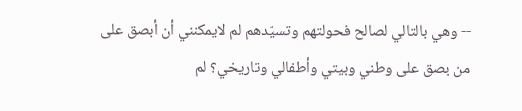-- وهي بالتالي لصالح فحولتهم وتسيّدهم لم لايمكنني أن أبصق على من بصق على وطني وبيتي وأطفالي وتاريخي؟ لم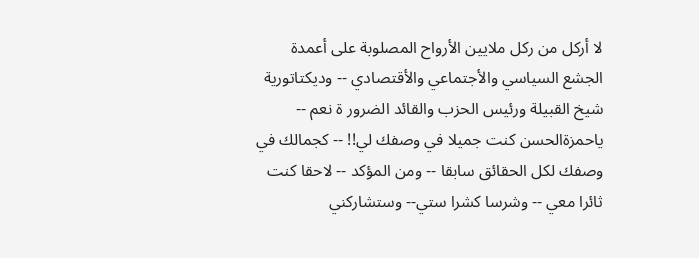لا أركل من ركل ملايين الأرواح المصلوبة على أعمدة الجشع السياسي والأجتماعي والأقتصادي -- وديكتاتورية شيخ القبيلة ورئيس الحزب والقائد الضرور ة نعم -- ياحمزةالحسن كنت جميلا في وصفك لي!! -- كجمالك في وصفك لكل الحقائق سابقا -- ومن المؤكد -- لاحقا كنت ثائرا معي -- وشرسا كشرا ستي-- وستشاركني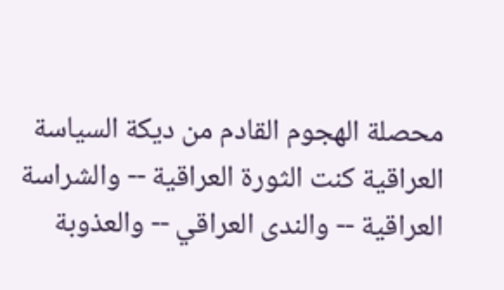محصلة الهجوم القادم من ديكة السياسة العراقية كنت الثورة العراقية -- والشراسة العراقية -- والندى العراقي -- والعذوبة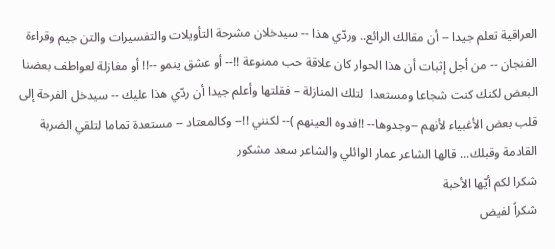العراقية تعلم جيدا -- أن مقالك الرائع.. وردّي هذا -- سيدخلان مشرحة التأويلات والتفسيرات والتن جيم وقراءة الفنجان -- من أجل إثبات أن هذا الحوار كان علاقة حب ممنوعة !!-- أو عشق ينمو --!! أو مغازلة لعواطف بعضنا البعض لكنك كنت شجاعا ومستعدا  لتلك المنازلة – فقلتها وأعلم جيدا أن ردّي هذا عليك -- سيدخل الفرحة إلى قلب بعض الأغبياء لأنهم --وجدوها-- !!فدوه العينهم )-- لكنني !!-- وكالمعتاد -- مستعدة تماما لتلقي الضربة القادمة وقبلك... قالها الشاعر عمار الوائلي والشاعر سعد مشكور
شكرا لكم أيّها الأحبة
شكراً لفيض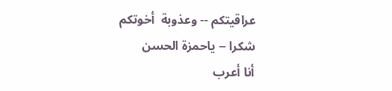عراقيتكم -- وعذوبة  أخوتكم
شكرا -- ياحمزة الحسن
أنا أعرب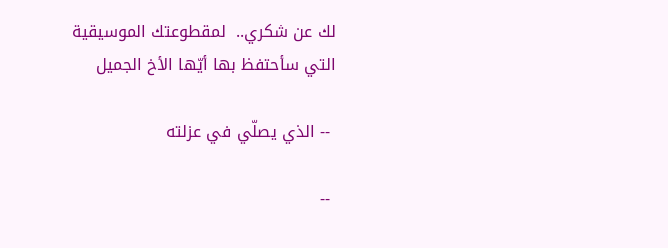لك عن شكري..  لمقطوعتك الموسيقية التي سأحتفظ بها أيّها الأخ الجميل

 -- الذي يصلّي في عزلته

 --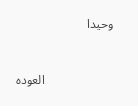وحيدا


                      العوده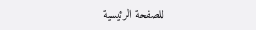للصفحة الرئيسية